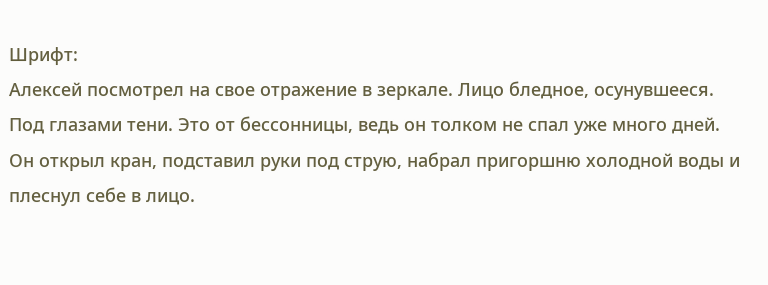Шрифт:
Алексей посмотрел на свое отражение в зеркале. Лицо бледное, осунувшееся. Под глазами тени. Это от бессонницы, ведь он толком не спал уже много дней.
Он открыл кран, подставил руки под струю, набрал пригоршню холодной воды и плеснул себе в лицо.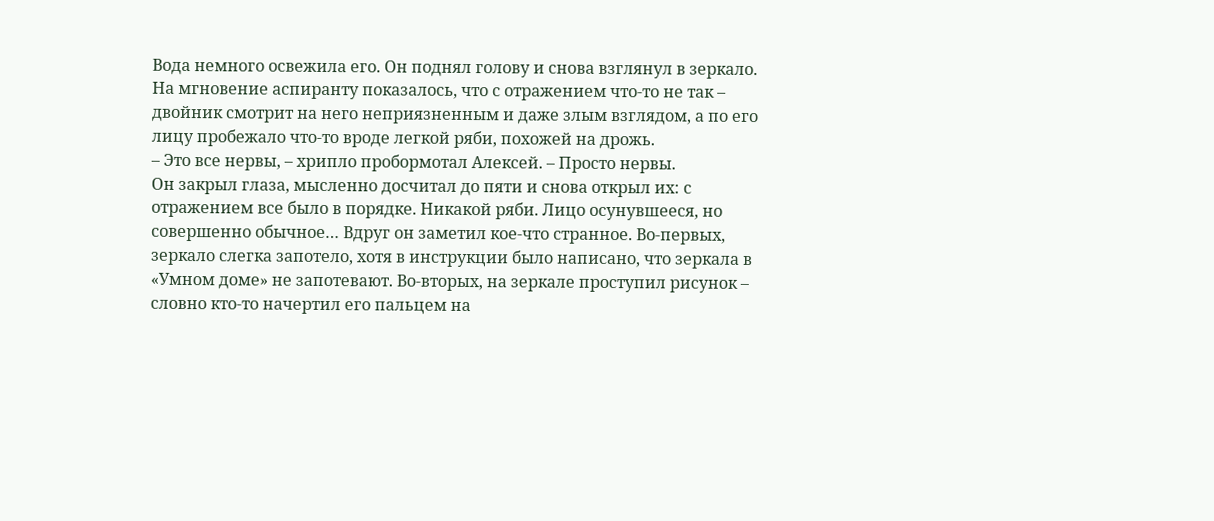Вода немного освежила его. Он поднял голову и снова взглянул в зеркало. На мгновение аспиранту показалось, что с отражением что-то не так – двойник смотрит на него неприязненным и даже злым взглядом, а по его лицу пробежало что-то вроде легкой ряби, похожей на дрожь.
– Это все нервы, – хрипло пробормотал Алексей. – Просто нервы.
Он закрыл глаза, мысленно досчитал до пяти и снова открыл их: с отражением все было в порядке. Никакой ряби. Лицо осунувшееся, но совершенно обычное… Вдруг он заметил кое-что странное. Во-первых, зеркало слегка запотело, хотя в инструкции было написано, что зеркала в «Умном доме» не запотевают. Во-вторых, на зеркале проступил рисунок – словно кто-то начертил его пальцем на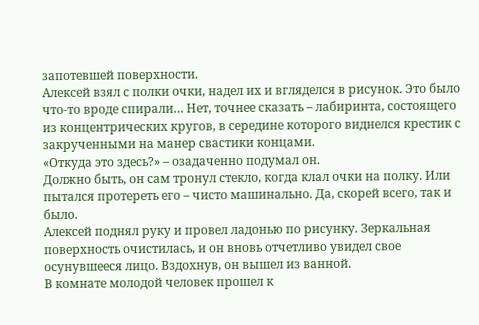запотевшей поверхности.
Алексей взял с полки очки, надел их и вгляделся в рисунок. Это было что-то вроде спирали… Нет, точнее сказать – лабиринта, состоящего из концентрических кругов, в середине которого виднелся крестик с закрученными на манер свастики концами.
«Откуда это здесь?» – озадаченно подумал он.
Должно быть, он сам тронул стекло, когда клал очки на полку. Или пытался протереть его – чисто машинально. Да, скорей всего, так и было.
Алексей поднял руку и провел ладонью по рисунку. Зеркальная поверхность очистилась, и он вновь отчетливо увидел свое осунувшееся лицо. Вздохнув, он вышел из ванной.
В комнате молодой человек прошел к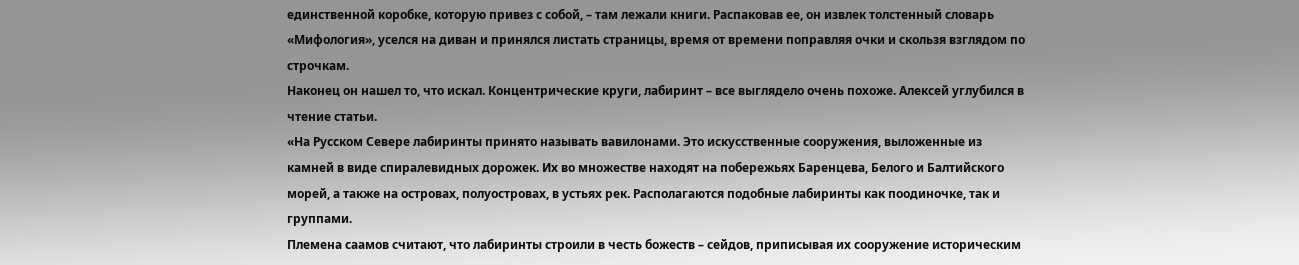единственной коробке, которую привез с собой, – там лежали книги. Распаковав ее, он извлек толстенный словарь «Мифология», уселся на диван и принялся листать страницы, время от времени поправляя очки и скользя взглядом по строчкам.
Наконец он нашел то, что искал. Концентрические круги, лабиринт – все выглядело очень похоже. Алексей углубился в чтение статьи.
«На Русском Севере лабиринты принято называть вавилонами. Это искусственные сооружения, выложенные из камней в виде спиралевидных дорожек. Их во множестве находят на побережьях Баренцева, Белого и Балтийского морей, а также на островах, полуостровах, в устьях рек. Располагаются подобные лабиринты как поодиночке, так и группами.
Племена саамов считают, что лабиринты строили в честь божеств – сейдов, приписывая их сооружение историческим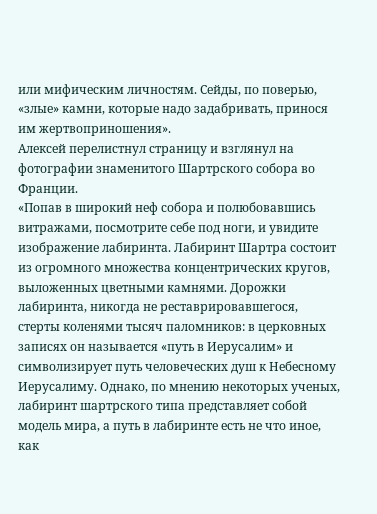или мифическим личностям. Сейды, по поверью, «злые» камни, которые надо задабривать, принося им жертвоприношения».
Алексей перелистнул страницу и взглянул на фотографии знаменитого Шартрского собора во Франции.
«Попав в широкий неф собора и полюбовавшись витражами, посмотрите себе под ноги, и увидите изображение лабиринта. Лабиринт Шартра состоит из огромного множества концентрических кругов, выложенных цветными камнями. Дорожки лабиринта, никогда не реставрировавшегося, стерты коленями тысяч паломников: в церковных записях он называется «путь в Иерусалим» и символизирует путь человеческих душ к Небесному Иерусалиму. Однако, по мнению некоторых ученых, лабиринт шартрского типа представляет собой модель мира, а путь в лабиринте есть не что иное, как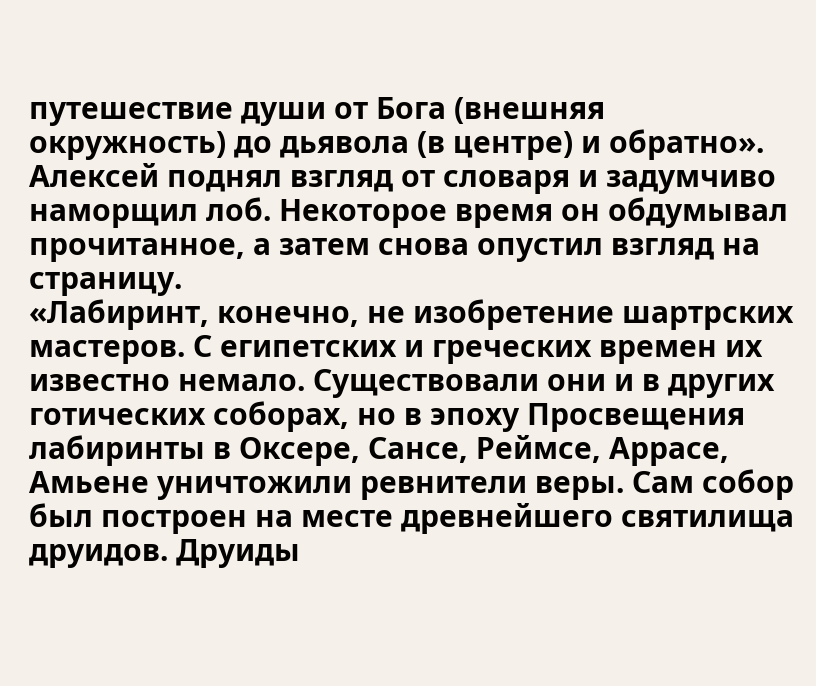путешествие души от Бога (внешняя окружность) до дьявола (в центре) и обратно».
Алексей поднял взгляд от словаря и задумчиво наморщил лоб. Некоторое время он обдумывал прочитанное, а затем снова опустил взгляд на страницу.
«Лабиринт, конечно, не изобретение шартрских мастеров. С египетских и греческих времен их известно немало. Существовали они и в других готических соборах, но в эпоху Просвещения лабиринты в Оксере, Сансе, Реймсе, Аррасе, Амьене уничтожили ревнители веры. Сам собор был построен на месте древнейшего святилища друидов. Друиды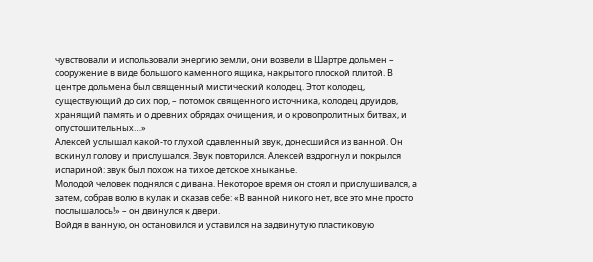чувствовали и использовали энергию земли, они возвели в Шартре дольмен – сооружение в виде большого каменного ящика, накрытого плоской плитой. В центре дольмена был священный мистический колодец. Этот колодец, существующий до сих пор, – потомок священного источника, колодец друидов, хранящий память и о древних обрядах очищения, и о кровопролитных битвах, и опустошительных…»
Алексей услышал какой-то глухой сдавленный звук, донесшийся из ванной. Он вскинул голову и прислушался. Звук повторился. Алексей вздрогнул и покрылся испариной: звук был похож на тихое детское хныканье.
Молодой человек поднялся с дивана. Некоторое время он стоял и прислушивался, а затем, собрав волю в кулак и сказав себе: «В ванной никого нет, все это мне просто послышалось!» – он двинулся к двери.
Войдя в ванную, он остановился и уставился на задвинутую пластиковую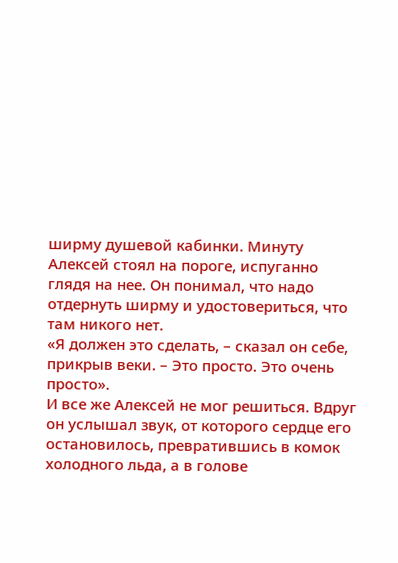ширму душевой кабинки. Минуту Алексей стоял на пороге, испуганно глядя на нее. Он понимал, что надо отдернуть ширму и удостовериться, что там никого нет.
«Я должен это сделать, – сказал он себе, прикрыв веки. – Это просто. Это очень просто».
И все же Алексей не мог решиться. Вдруг он услышал звук, от которого сердце его остановилось, превратившись в комок холодного льда, а в голове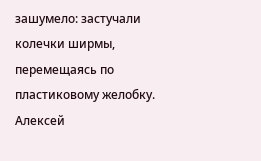зашумело: застучали колечки ширмы, перемещаясь по пластиковому желобку.
Алексей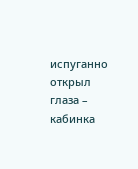испуганно открыл глаза – кабинка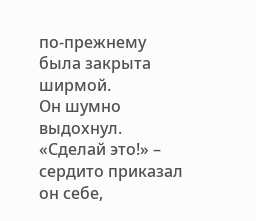по-прежнему была закрыта ширмой.
Он шумно выдохнул.
«Сделай это!» – сердито приказал он себе,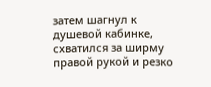затем шагнул к душевой кабинке, схватился за ширму правой рукой и резко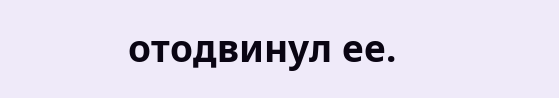отодвинул ее.